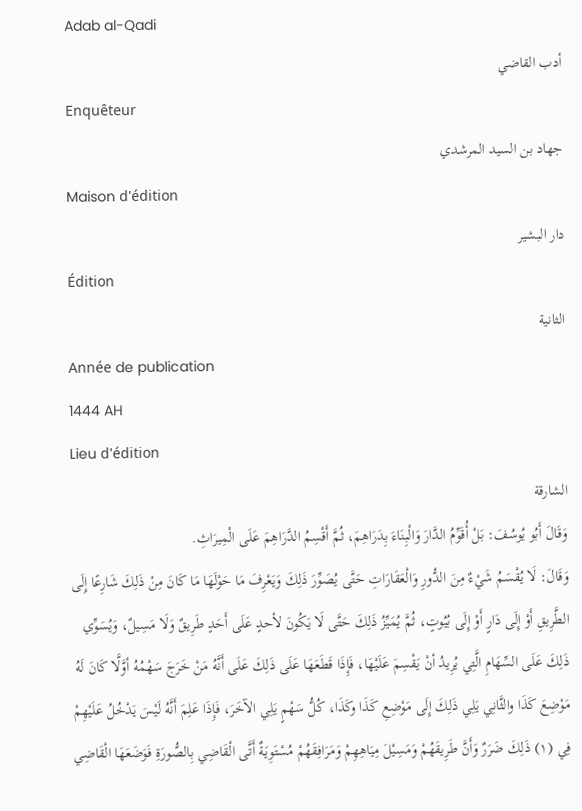Adab al-Qadi
أدب القاضي
Enquêteur
جهاد بن السيد المرشدي
Maison d'édition
دار البشير
Édition
الثانية
Année de publication
1444 AH
Lieu d'édition
الشارقة
وَقَالَ أَبُو يُوسُفَ: بَلْ أُقَوِّمُ الدَّارَ وَالْبِنَاءَ بِدَرَاهِمَ، ثُمَّ أَقْسِمُ الدَّرَاهِمَ عَلَى الْمِيرَاثِ.
وَقَالَ: لَا يُقْسَمُ شَيْءٌ مِنَ الدُّورِ وَالْعَقَارَاتِ حَتَّى يُصَوِّرَ ذَلِكَ وَيَعْرِفَ مَا حَوْلَهَا مَا كَانَ مِنْ ذَلِكَ شَارِعًا إِلَى الطَّرِيقِ أَوْ إِلَى دَارٍ أَوْ إِلَى بُيُوتٍ، ثُمَّ يُمَيِّزُ ذَلِكَ حَتَّى لَا يَكُونَ لأحدٍ عَلَى أَحَدٍ طَرِيقٌ وَلَا مَسِيلٌ، وَيُسَوِّي ذَلِكَ عَلَى السِّهَامِ الَّتِي يُرِيدُ أنْ يَقْسِمَ عَلَيْهَا، فَإِذَا قَطَعَهَا عَلَى ذَلِكَ عَلَى أَنَّهُ مَنْ خَرَجَ سَهْمُهُ أوَّلَّا كَانَ لَهُ مَوْضِعَ كَذَا والثَّانِي يَلِي ذَلِكَ إِلَى مَوْضِعِ كَذَا وكَذَا، كُلُّ سَهْمٍ يَلِي الآخَرَ، فَإِذَا عَلِمَ أَنَّهُ لَيْسَ يَدْخُلُ عَلَيْهِمْ فِي (١) ذَلِكَ ضَرَرٌ وَأَنَّ طَرِيقَهُمْ وَمَسِيْلَ مِيَاهِهِمْ وَمَرَافِقَهُمْ مُسْتَوِيَةٌ أَتَّى الْقَاضِي بِالصُّورَةِ فَوَضَعَهَا الْقَاضِي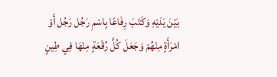بَيْنَ يَدَيْهِ وَكَتَبَ رِفَاعًا بِاسْمِ رَجُل رَجُل أَوْ امْرَأَةٍ مِنْهُمْ وَجَعَلَ كُلَّ رُقْعَةٍ مِنْهَا فِي طِينٍ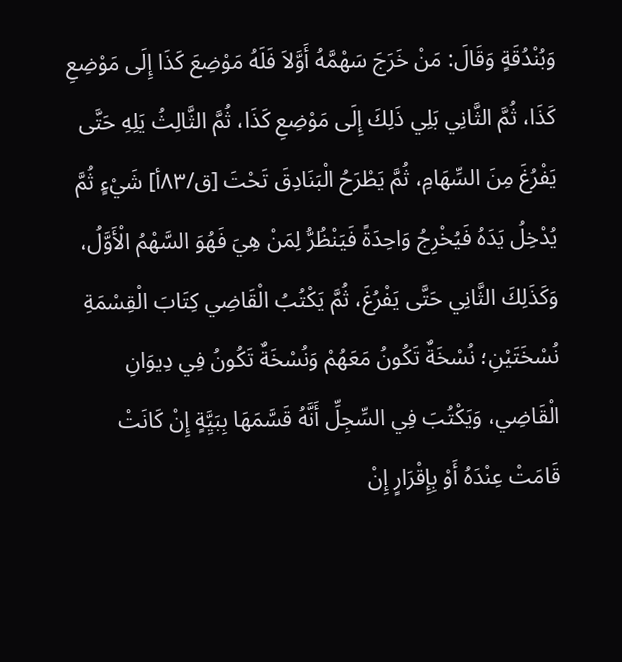وَبُنْدُقَةٍ وَقَالَ: مَنْ خَرَجَ سَهْمَّهُ أَوَّلاَ فَلَهُ مَوْضِعَ كَذَا إِلَى مَوْضِعِ كَذَا، ثُمَّ الثَّانِي بَلِي ذَلِكَ إِلَى مَوْضِعِ كَذَا، ثُمَّ الثَّالِثُ يَلِهِ حَتَّى يَفْرُغَ مِنَ السِّهَامِ، ثُمَّ يَطْرَحُ الْبَنَادِقَ تَحْتَ [ق/٨٣أ] شَيْءٍ ثُمَّ يُدْخِلُ يَدَهُ فَيُخْرِجُ وَاحِدَةً فَيَنْظُرُّ لِمَنْ هِيَ فَهُوَ السَّهْمُ الْأَوَّلُ، وَكَذَلِكَ الثَّانِي حَتَّى يَفْرُغَ، ثُمَّ يَكْتُبُ الْقَاضِي كِتَابَ الْقِسْمَةِ نُسْخَتَيْنِ؛ نُسْخَةٌ تَكُونُ مَعَهُمْ وَنُسْخَةٌ تَكُونُ فِي دِيوَانِ الْقَاضِي، وَيَكْتُبَ فِي السِّجِلِّ أَنَّهُ قَسَّمَهَا بِبَيَِّةٍ إِنْ كَانَتْ قَامَتْ عِنْدَهُ أَوْ بِإِقْرَارٍ إِنْ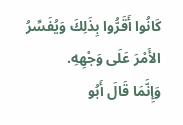كَانُوا أَقَرُّوا بِذَلِكَ وَيُفَسِّرُ الأَمْرَ عَلَى وَجْهِهِ.
وَإِنَّمَا قَالَ أَبُو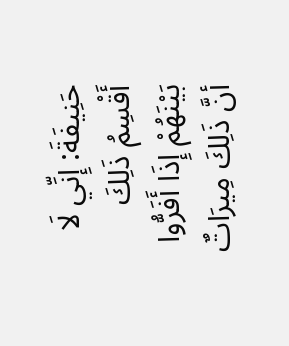حَنِيفَةَ: إِنِّي لَا أَقْسِمُ ذَلِكَ بَيْنَهُمْ إِذَا أَفَرُّوا أنَّ ذَلِكَ مِيرَاتٌ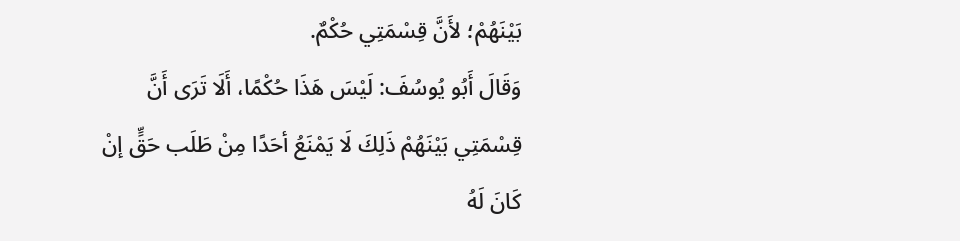بَيْنَهُمْ؛ لأَنَّ قِسْمَتِي حُكْمٌ.
وَقَالَ أَبُو يُوسُفَ: لَيْسَ هَذَا حُكْمًا، أَلَا تَرَى أَنَّ قِسْمَتِي بَيْنَهُمْ ذَلِكَ لَا يَمْنَعُ أحَدًا مِنْ طَلَب حَقٍّ إنْ كَانَ لَهُ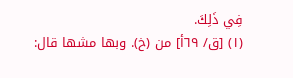فِي ذَلِكَ.
(١) [ق/ ٦٩أ] من (خ). وبها مشها قال: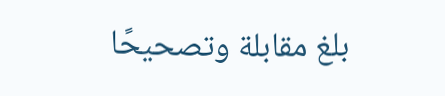بلغ مقابلة وتصحيحًا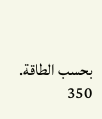بحسب الطاقة.
350